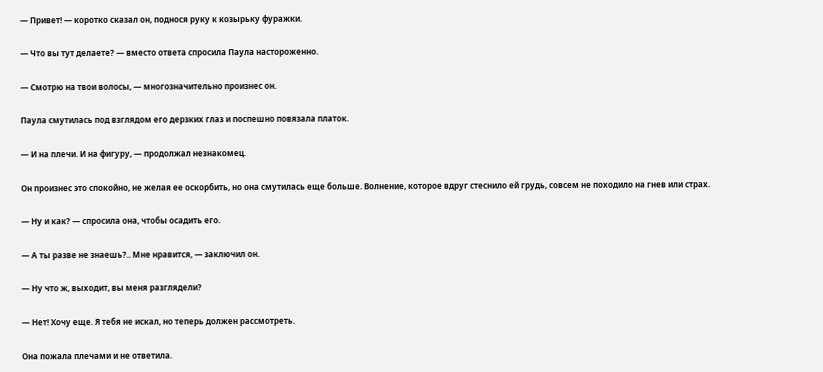— Привет! — коротко сказал он, поднося руку к козырьку фуражки.

— Что вы тут делаете? — вместо ответа спросила Паула настороженно.

— Смотрю на твои волосы, — многозначительно произнес он.

Паула смутилась под взглядом его дерзких глаз и поспешно повязала платок.

— И на плечи. И на фигуру, — продолжал незнакомец.

Он произнес это спокойно, не желая ее оскорбить, но она смутилась еще больше. Волнение, которое вдруг стеснило ей грудь, совсем не походило на гнев или страх.

— Ну и как? — спросила она, чтобы осадить его.

— А ты разве не знаешь?.. Мне нравится, — заключил он.

— Ну что ж, выходит, вы меня разглядели?

— Нет! Хочу еще. Я тебя не искал, но теперь должен рассмотреть.

Она пожала плечами и не ответила.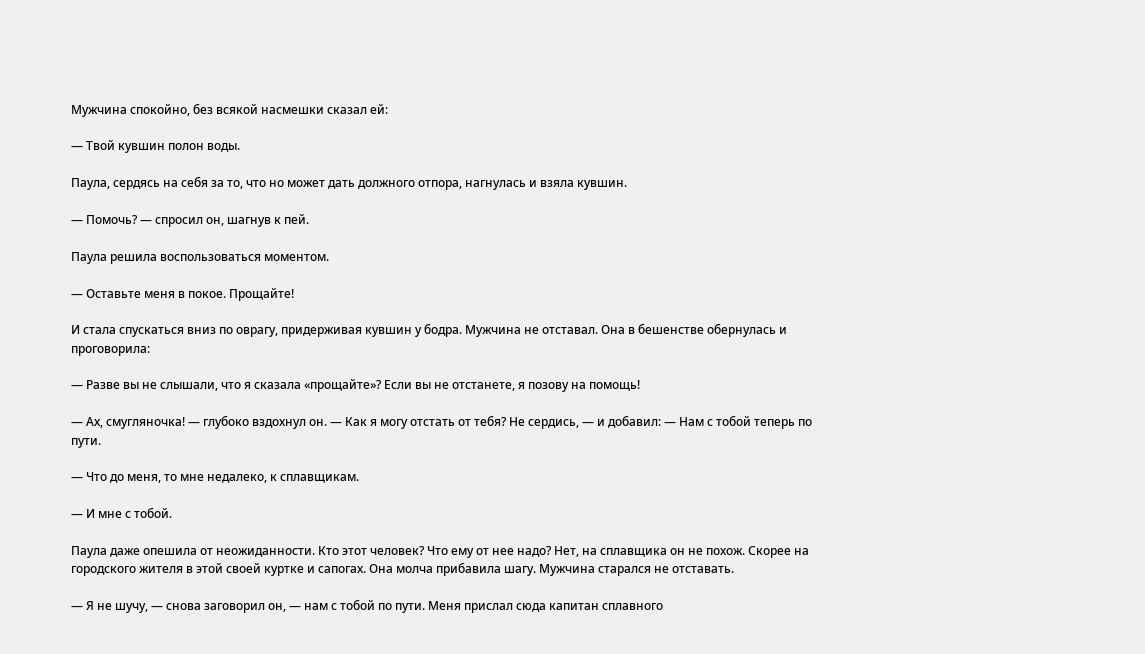Мужчина спокойно, без всякой насмешки сказал ей:

— Твой кувшин полон воды.

Паула, сердясь на себя за то, что но может дать должного отпора, нагнулась и взяла кувшин.

— Помочь? — спросил он, шагнув к пей.

Паула решила воспользоваться моментом.

— Оставьте меня в покое. Прощайте!

И стала спускаться вниз по оврагу, придерживая кувшин у бодра. Мужчина не отставал. Она в бешенстве обернулась и проговорила:

— Разве вы не слышали, что я сказала «прощайте»? Если вы не отстанете, я позову на помощь!

— Ах, смугляночка! — глубоко вздохнул он. — Как я могу отстать от тебя? Не сердись, — и добавил: — Нам с тобой теперь по пути.

— Что до меня, то мне недалеко, к сплавщикам.

— И мне с тобой.

Паула даже опешила от неожиданности. Кто этот человек? Что ему от нее надо? Нет, на сплавщика он не похож. Скорее на городского жителя в этой своей куртке и сапогах. Она молча прибавила шагу. Мужчина старался не отставать.

— Я не шучу, — снова заговорил он, — нам с тобой по пути. Меня прислал сюда капитан сплавного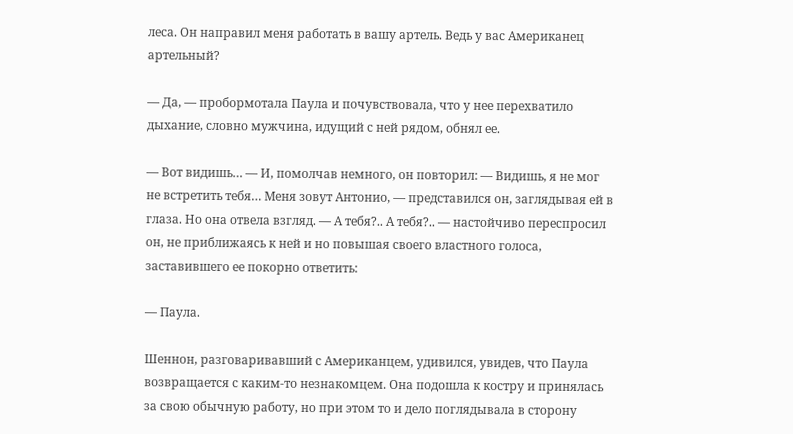леса. Он направил меня работать в вашу артель. Ведь у вас Американец артельный?

— Да, — пробормотала Паула и почувствовала, что у нее перехватило дыхание, словно мужчина, идущий с ней рядом, обнял ее.

— Вот видишь… — И, помолчав немного, он повторил: — Видишь, я не мог не встретить тебя… Меня зовут Антонио, — представился он, заглядывая ей в глаза. Но она отвела взгляд. — А тебя?.. А тебя?.. — настойчиво переспросил он, не приближаясь к ней и но повышая своего властного голоса, заставившего ее покорно ответить:

— Паула.

Шеннон, разговаривавший с Американцем, удивился, увидев, что Паула возвращается с каким-то незнакомцем. Она подошла к костру и принялась за свою обычную работу, но при этом то и дело поглядывала в сторону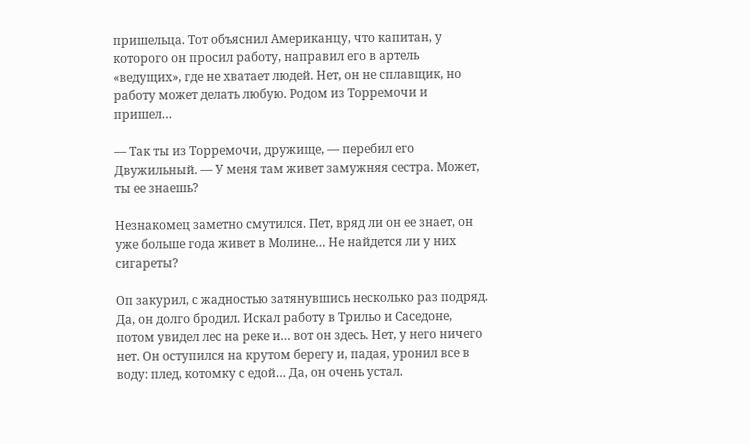пришельца. Тот объяснил Американцу, что капитан, у которого он просил работу, направил его в артель «ведущих», где не хватает людей. Нет, он не сплавщик, но работу может делать любую. Родом из Торремочи и пришел…

— Так ты из Торремочи, дружище, — перебил его Двужильный. — У меня там живет замужняя сестра. Может, ты ее знаешь?

Незнакомец заметно смутился. Пет, вряд ли он ее знает, он уже больше года живет в Молине… Не найдется ли у них сигареты?

Оп закурил, с жадностью затянувшись несколько раз подряд. Да, он долго бродил. Искал работу в Трильо и Саседоне, потом увидел лес на реке и… вот он здесь. Нет, у него ничего нет. Он оступился на крутом берегу и, падая, уронил все в воду: плед, котомку с едой… Да, он очень устал.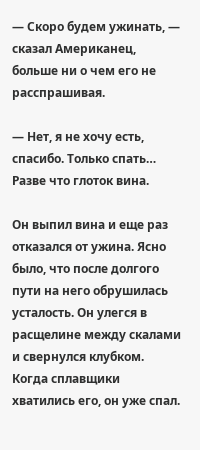— Скоро будем ужинать, — сказал Американец, больше ни о чем его не расспрашивая.

— Нет, я не хочу есть, спасибо. Только спать… Разве что глоток вина.

Он выпил вина и еще раз отказался от ужина. Ясно было, что после долгого пути на него обрушилась усталость. Он улегся в расщелине между скалами и свернулся клубком. Когда сплавщики хватились его, он уже спал.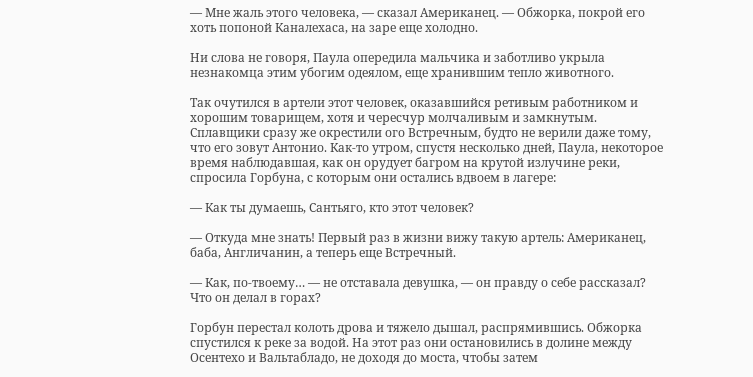— Мне жаль этого человека, — сказал Американец. — Обжорка, покрой его хоть попоной Каналехаса, на заре еще холодно.

Ни слова не говоря, Паула опередила мальчика и заботливо укрыла незнакомца этим убогим одеялом, еще хранившим тепло животного.

Так очутился в артели этот человек, оказавшийся ретивым работником и хорошим товарищем, хотя и чересчур молчаливым и замкнутым. Сплавщики сразу же окрестили ого Встречным, будто не верили даже тому, что его зовут Антонио. Как-то утром, спустя несколько дней, Паула, некоторое время наблюдавшая, как он орудует багром на крутой излучине реки, спросила Горбуна, с которым они остались вдвоем в лагере:

— Как ты думаешь, Сантьяго, кто этот человек?

— Откуда мне знать! Первый раз в жизни вижу такую артель: Американец, баба, Англичанин, а теперь еще Встречный.

— Как, по-твоему… — не отставала девушка, — он правду о себе рассказал? Что он делал в горах?

Горбун перестал колоть дрова и тяжело дышал, распрямившись. Обжорка спустился к реке за водой. На этот раз они остановились в долине между Осентехо и Вальтабладо, не доходя до моста, чтобы затем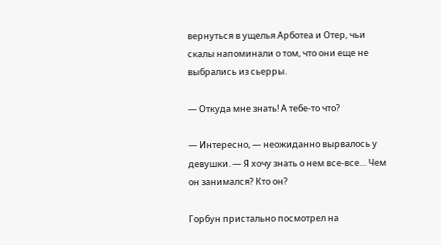вернуться в ущелья Арботеа и Отер, чьи скалы напоминали о том, что они еще не выбрались из сьерры.

— Откуда мне знать! А тебе-то что?

— Интересно, — неожиданно вырвалось у девушки. — Я хочу знать о нем все-все… Чем он занимался? Кто он?

Горбун пристально посмотрел на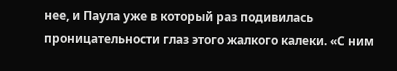нее, и Паула уже в который раз подивилась проницательности глаз этого жалкого калеки. «С ним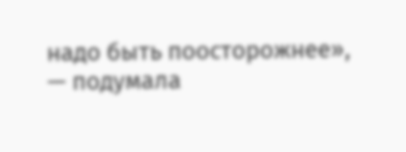надо быть поосторожнее», — подумала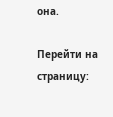она.

Перейти на страницу: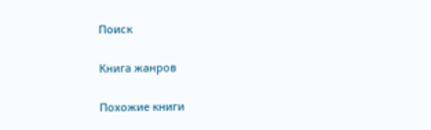Поиск

Книга жанров

Похожие книги